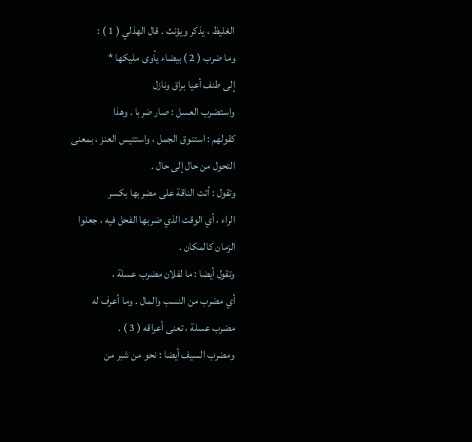الغليظ ، يذكر ويؤنث . قال الهذلي ( 1 ) :
وما ضرب ( 2 ) بيضاء يأوى مليكها *
إلى طنف أعيا براق ونازل
واستضرب العسل : صار ضربا . وهذا
كقولهم : استنوق الجمل ، واستتيس العنز ، بمعنى
التحول من حال إلى حال .
وتقول : أتت الناقة على مضربها بكسر
الراء ، أي الوقت الذي ضربها الفحل فيه ، جعلوا
الزمان كالمكان .
وتقول أيضا : ما لفلان مضرب عسلة ،
أي مضرب من النسب والمال . وما أعرف له
مضرب عسلة ، تعنى أعراقه ( 3 ) .
ومضرب السيف أيضا : نحو من شبر من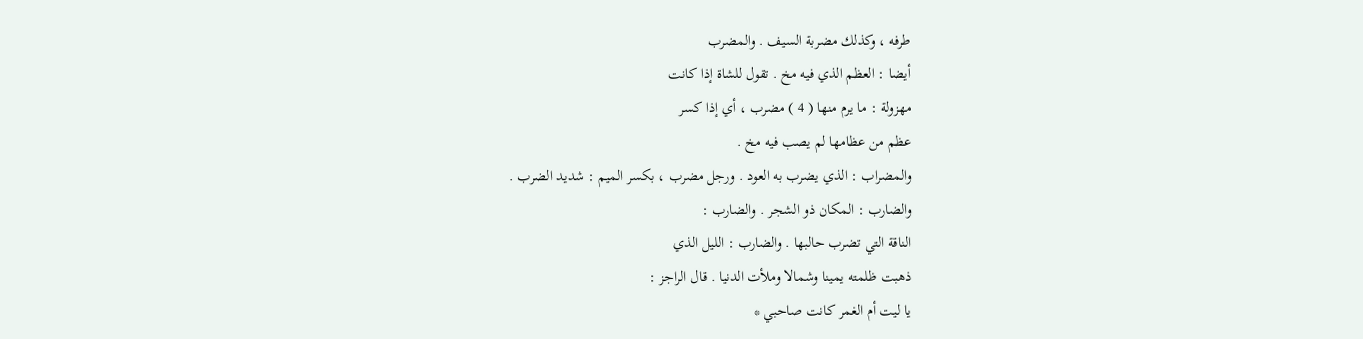طرفه ، وكذلك مضربة السيف . والمضرب
أيضا : العظم الذي فيه مخ . تقول للشاة إذا كانت
مهزولة : ما يرم منها ( 4 ) مضرب ، أي إذا كسر
عظم من عظامها لم يصب فيه مخ .
والمضراب : الذي يضرب به العود . ورجل مضرب ، بكسر الميم : شديد الضرب .
والضارب : المكان ذو الشجر . والضارب :
الناقة التي تضرب حالبها . والضارب : الليل الذي
ذهبت ظلمته يمينا وشمالا وملأت الدنيا . قال الراجز :
يا ليت أم الغمر كانت صاحبي *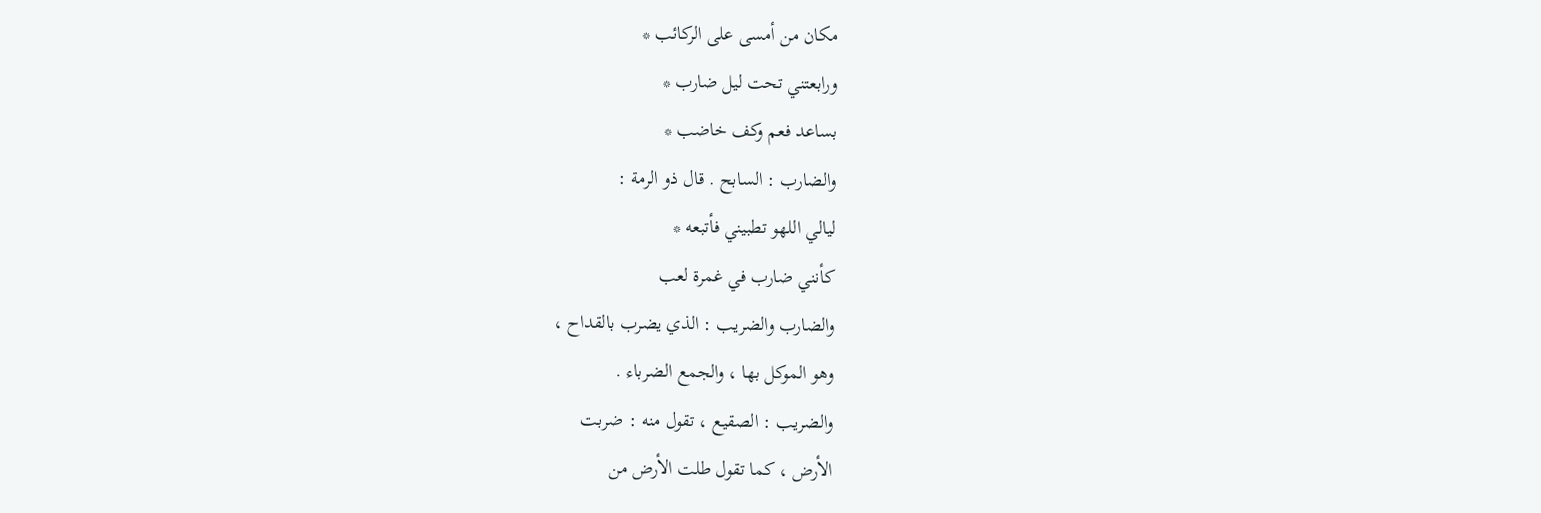مكان من أمسى على الركائب *
ورابعتني تحت ليل ضارب *
بساعد فعم وكف خاضب *
والضارب : السابح . قال ذو الرمة :
ليالي اللهو تطبيني فأتبعه *
كأنني ضارب في غمرة لعب
والضارب والضريب : الذي يضرب بالقداح ،
وهو الموكل بها ، والجمع الضرباء .
والضريب : الصقيع ، تقول منه : ضربت
الأرض ، كما تقول طلت الأرض من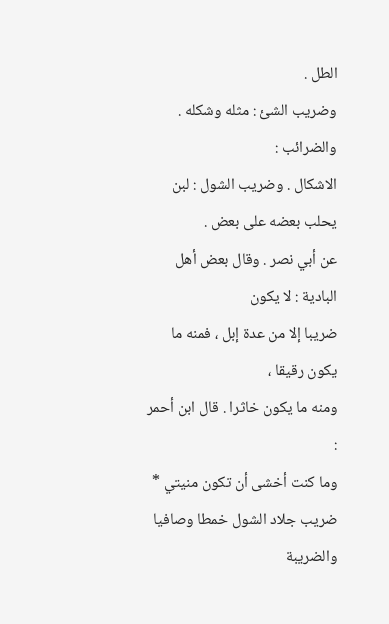الطل .
وضريب الشئ : مثله وشكله . والضرائب :
الاشكال . وضريب الشول : لبن يحلب بعضه على بعض .
عن أبي نصر . وقال بعض أهل البادية : لا يكون
ضريبا إلا من عدة إبل ، فمنه ما يكون رقيقا ،
ومنه ما يكون خاثرا . قال ابن أحمر :
وما كنت أخشى أن تكون منيتي *
ضريب جلاد الشول خمطا وصافيا
والضريبة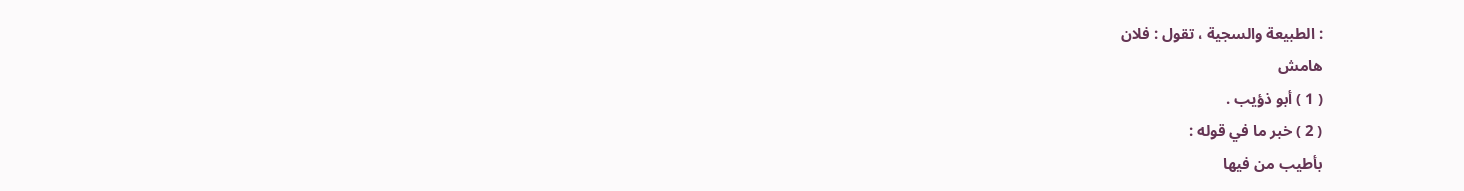: الطبيعة والسجية ، تقول : فلان
هامش
( 1 ) أبو ذؤيب .
( 2 ) خبر ما في قوله :
بأطيب من فيها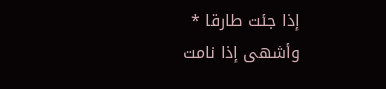إذا جئت طارقا *
وأشهى إذا نامت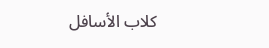كلاب الأسافل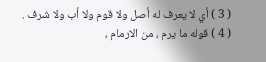( 3 ) أي لا يعرف له أصل ولا قوم ولا أب ولا شرف .
( 4 ) قوله ما يرم ، من الارمام ،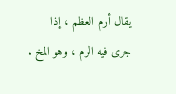يقال أرم العظم ، إذا
جرى فيه الرم ، وهو المخ .